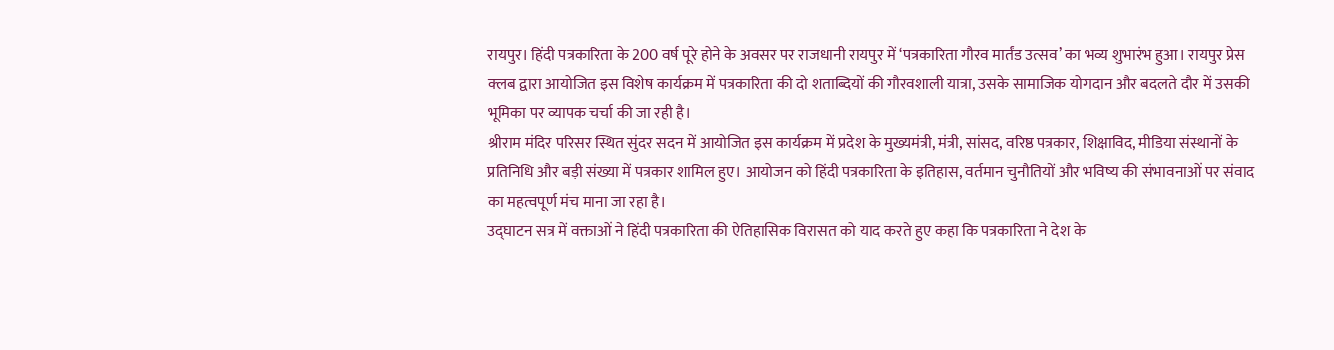रायपुर। हिंदी पत्रकारिता के 200 वर्ष पूरे होने के अवसर पर राजधानी रायपुर में ‘पत्रकारिता गौरव मार्तंड उत्सव’ का भव्य शुभारंभ हुआ। रायपुर प्रेस क्लब द्वारा आयोजित इस विशेष कार्यक्रम में पत्रकारिता की दो शताब्दियों की गौरवशाली यात्रा, उसके सामाजिक योगदान और बदलते दौर में उसकी भूमिका पर व्यापक चर्चा की जा रही है।
श्रीराम मंदिर परिसर स्थित सुंदर सदन में आयोजित इस कार्यक्रम में प्रदेश के मुख्यमंत्री, मंत्री, सांसद, वरिष्ठ पत्रकार, शिक्षाविद, मीडिया संस्थानों के प्रतिनिधि और बड़ी संख्या में पत्रकार शामिल हुए। आयोजन को हिंदी पत्रकारिता के इतिहास, वर्तमान चुनौतियों और भविष्य की संभावनाओं पर संवाद का महत्वपूर्ण मंच माना जा रहा है।
उद्घाटन सत्र में वक्ताओं ने हिंदी पत्रकारिता की ऐतिहासिक विरासत को याद करते हुए कहा कि पत्रकारिता ने देश के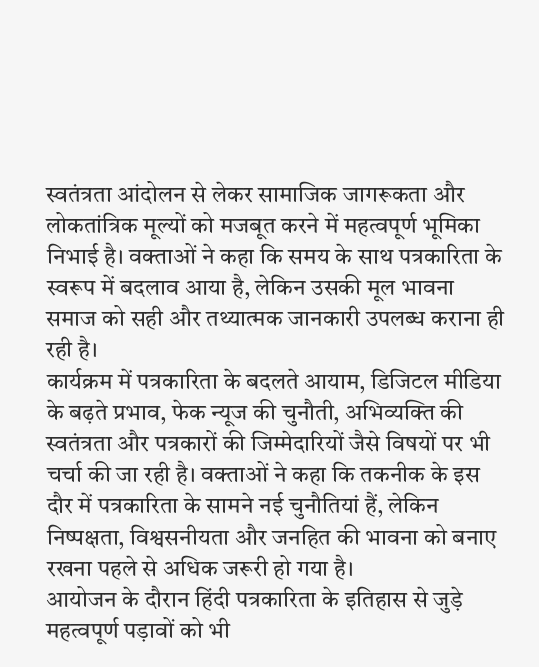स्वतंत्रता आंदोलन से लेकर सामाजिक जागरूकता और लोकतांत्रिक मूल्यों को मजबूत करने में महत्वपूर्ण भूमिका निभाई है। वक्ताओं ने कहा कि समय के साथ पत्रकारिता के स्वरूप में बदलाव आया है, लेकिन उसकी मूल भावना समाज को सही और तथ्यात्मक जानकारी उपलब्ध कराना ही रही है।
कार्यक्रम में पत्रकारिता के बदलते आयाम, डिजिटल मीडिया के बढ़ते प्रभाव, फेक न्यूज की चुनौती, अभिव्यक्ति की स्वतंत्रता और पत्रकारों की जिम्मेदारियों जैसे विषयों पर भी चर्चा की जा रही है। वक्ताओं ने कहा कि तकनीक के इस दौर में पत्रकारिता के सामने नई चुनौतियां हैं, लेकिन निष्पक्षता, विश्वसनीयता और जनहित की भावना को बनाए रखना पहले से अधिक जरूरी हो गया है।
आयोजन के दौरान हिंदी पत्रकारिता के इतिहास से जुड़े महत्वपूर्ण पड़ावों को भी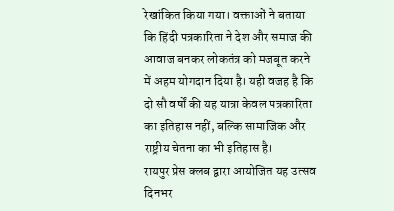रेखांकित किया गया। वक्ताओं ने बताया कि हिंदी पत्रकारिता ने देश और समाज की आवाज बनकर लोकतंत्र को मजबूत करने में अहम योगदान दिया है। यही वजह है कि दो सौ वर्षों की यह यात्रा केवल पत्रकारिता का इतिहास नहीं, बल्कि सामाजिक और राष्ट्रीय चेतना का भी इतिहास है।
रायपुर प्रेस क्लब द्वारा आयोजित यह उत्सव दिनभर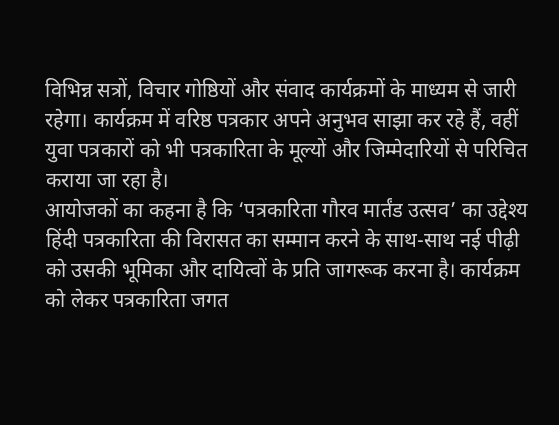विभिन्न सत्रों, विचार गोष्ठियों और संवाद कार्यक्रमों के माध्यम से जारी रहेगा। कार्यक्रम में वरिष्ठ पत्रकार अपने अनुभव साझा कर रहे हैं, वहीं युवा पत्रकारों को भी पत्रकारिता के मूल्यों और जिम्मेदारियों से परिचित कराया जा रहा है।
आयोजकों का कहना है कि ‘पत्रकारिता गौरव मार्तंड उत्सव’ का उद्देश्य हिंदी पत्रकारिता की विरासत का सम्मान करने के साथ-साथ नई पीढ़ी को उसकी भूमिका और दायित्वों के प्रति जागरूक करना है। कार्यक्रम को लेकर पत्रकारिता जगत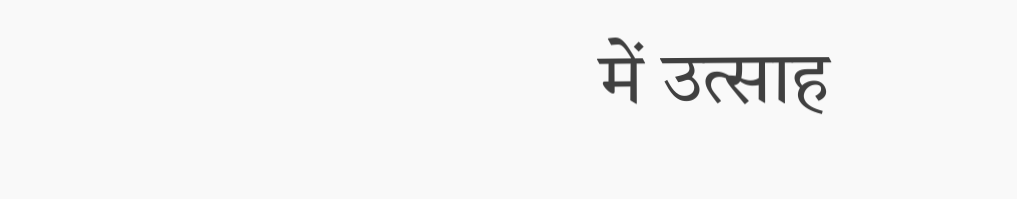में उत्साह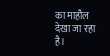का माहौल देखा जा रहा है।